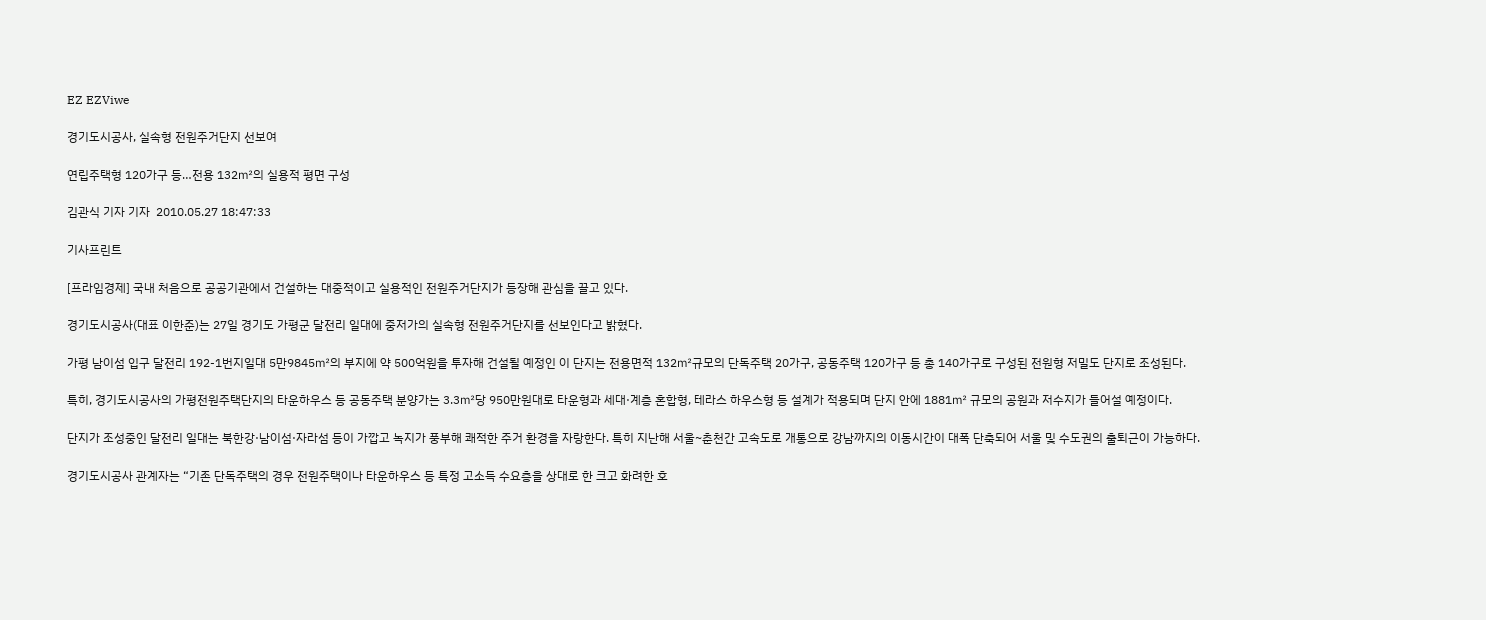EZ EZViwe

경기도시공사, 실속형 전원주거단지 선보여

연립주택형 120가구 등…전용 132㎡의 실용적 평면 구성

김관식 기자 기자  2010.05.27 18:47:33

기사프린트

[프라임경제] 국내 처음으로 공공기관에서 건설하는 대중적이고 실용적인 전원주거단지가 등장해 관심을 끌고 있다.

경기도시공사(대표 이한준)는 27일 경기도 가평군 달전리 일대에 중저가의 실속형 전원주거단지를 선보인다고 밝혔다.

가평 남이섬 입구 달전리 192-1번지일대 5만9845㎡의 부지에 약 500억원을 투자해 건설될 예정인 이 단지는 전용면적 132㎡규모의 단독주택 20가구, 공동주택 120가구 등 총 140가구로 구성된 전원형 저밀도 단지로 조성된다.

특히, 경기도시공사의 가평전원주택단지의 타운하우스 등 공동주택 분양가는 3.3㎡당 950만원대로 타운형과 세대·계층 혼합형, 테라스 하우스형 등 설계가 적용되며 단지 안에 1881㎡ 규모의 공원과 저수지가 들어설 예정이다.

단지가 조성중인 달전리 일대는 북한강·남이섬·자라섬 등이 가깝고 녹지가 풍부해 쾌적한 주거 환경을 자랑한다. 특히 지난해 서울~춘천간 고속도로 개통으로 강남까지의 이동시간이 대폭 단축되어 서울 및 수도권의 출퇴근이 가능하다.

경기도시공사 관계자는 “기존 단독주택의 경우 전원주택이나 타운하우스 등 특정 고소득 수요층을 상대로 한 크고 화려한 호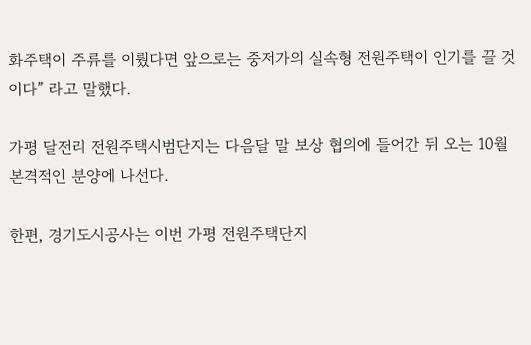화주택이 주류를 이뤘다면 앞으로는 중저가의 실속형 전원주택이 인기를 끌 것이다” 라고 말했다.

가평 달전리 전원주택시범단지는 다음달 말 보상 협의에 들어간 뒤 오는 10월 본격적인 분양에 나선다.

한편, 경기도시공사는 이번 가평 전원주택단지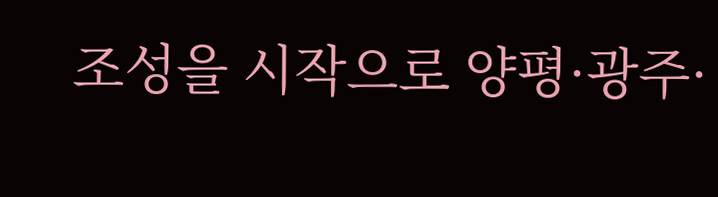조성을 시작으로 양평·광주·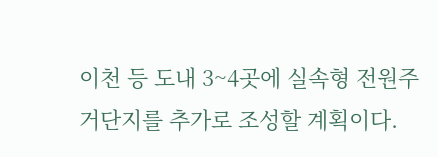이천 등 도내 3~4곳에 실속형 전원주거단지를 추가로 조성할 계획이다.